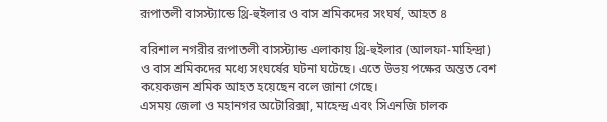রূপাতলী বাসস্ট্যান্ডে থ্রি-হুইলার ও বাস শ্রমিকদের সংঘর্ষ, আহত ৪

বরিশাল নগরীর রূপাতলী বাসস্ট্যান্ড এলাকায় থ্রি-হুইলার (আলফা-মাহিন্দ্রা) ও বাস শ্রমিকদের মধ্যে সংঘর্ষের ঘটনা ঘটেছে। এতে উভয় পক্ষের অন্তত বেশ কয়েকজন শ্রমিক আহত হয়েছেন বলে জানা গেছে।
এসময় জেলা ও মহানগর অটোরিক্সা, মাহেন্দ্র এবং সিএনজি চালক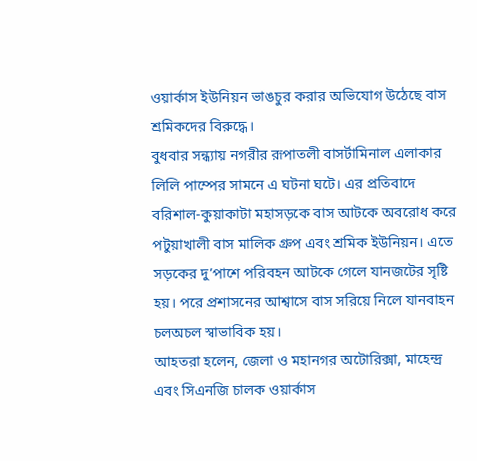ওয়ার্কাস ইউনিয়ন ভাঙচুর করার অভিযোগ উঠেছে বাস শ্রমিকদের বিরুদ্ধে।
বুধবার সন্ধ্যায় নগরীর রূপাতলী বাসর্টামিনাল এলাকার লিলি পাম্পের সামনে এ ঘটনা ঘটে। এর প্রতিবাদে বরিশাল-কুয়াকাটা মহাসড়কে বাস আটকে অবরোধ করে পটুয়াখালী বাস মালিক গ্রুপ এবং শ্রমিক ইউনিয়ন। এতে সড়কের দু’পাশে পরিবহন আটকে গেলে যানজটের সৃষ্টি হয়। পরে প্রশাসনের আশ্বাসে বাস সরিয়ে নিলে যানবাহন চলঅচল স্বাভাবিক হয়।
আহতরা হলেন, জেলা ও মহানগর অটোরিক্সা, মাহেন্দ্র এবং সিএনজি চালক ওয়ার্কাস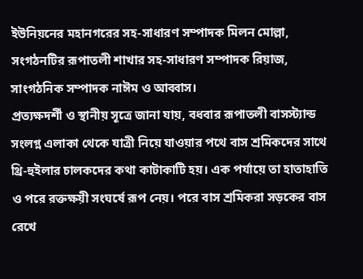ইউনিয়নের মহানগরের সহ-সাধারণ সম্পাদক মিলন মোল্লা, সংগঠনটির রূপাতলী শাখার সহ-সাধারণ সম্পাদক রিয়াজ, সাংগঠনিক সম্পাদক নাঈম ও আব্বাস।
প্রত্যক্ষদর্শী ও স্থানীয় সূত্রে জানা যায়, বধবার রূপাতলী বাসস্ট্যান্ড সংলগ্ন এলাকা থেকে যাত্রী নিয়ে যাওয়ার পথে বাস শ্রমিকদের সাথে থ্রি-হুইলার চালকদের কথা কাটাকাটি হয়। এক পর্যায়ে তা হাতাহাতি ও পরে রক্তক্ষয়ী সংঘর্ষে রূপ নেয়। পরে বাস শ্রমিকরা সড়কের বাস রেখে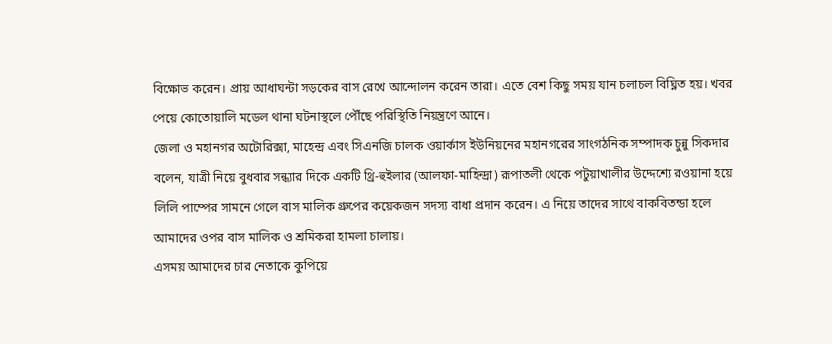বিক্ষোভ করেন। প্রায় আধাঘন্টা সড়কের বাস রেখে আন্দোলন করেন তারা। এতে বেশ কিছু সময় যান চলাচল বিঘ্নিত হয়। খবর পেয়ে কোতোয়ালি মডেল থানা ঘটনাস্থলে পৌঁছে পরিস্থিতি নিয়ন্ত্রণে আনে।
জেলা ও মহানগর অটোরিক্সা, মাহেন্দ্র এবং সিএনজি চালক ওয়ার্কাস ইউনিয়নের মহানগরের সাংগঠনিক সম্পাদক চুন্নু সিকদার বলেন, যাত্রী নিয়ে বুধবার সন্ধ্যার দিকে একটি থ্রি-হুইলার (আলফা-মাহিন্দ্রা) রূপাতলী থেকে পটুয়াখালীর উদ্দেশ্যে রওয়ানা হয়ে লিলি পাম্পের সামনে গেলে বাস মালিক গ্রুপের কয়েকজন সদস্য বাধা প্রদান করেন। এ নিয়ে তাদের সাথে বাকবিতন্ডা হলে আমাদের ওপর বাস মালিক ও শ্রমিকরা হামলা চালায়।
এসময় আমাদের চার নেতাকে কুপিয়ে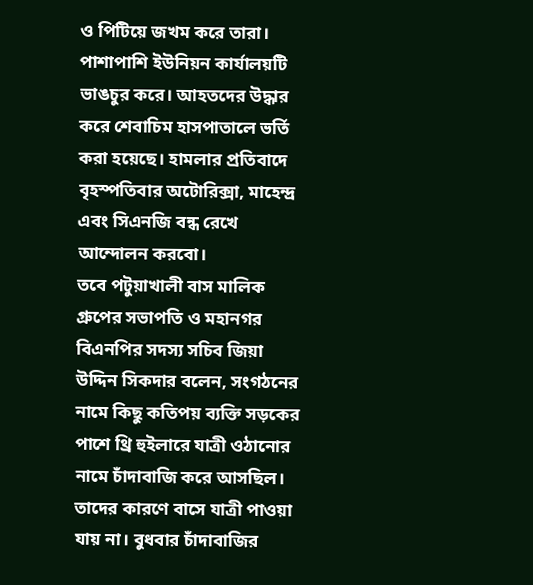ও পিটিয়ে জখম করে তারা। পাশাপাশি ইউনিয়ন কার্যালয়টি ভাঙচুর করে। আহতদের উদ্ধার করে শেবাচিম হাসপাতালে ভর্তি করা হয়েছে। হামলার প্রতিবাদে বৃহস্পতিবার অটোরিক্সা, মাহেন্দ্র এবং সিএনজি বন্ধ রেখে আন্দোলন করবো।
তবে পটুয়াখালী বাস মালিক গ্রুপের সভাপতি ও মহানগর বিএনপির সদস্য সচিব জিয়া উদ্দিন সিকদার বলেন, সংগঠনের নামে কিছু কতিপয় ব্যক্তি সড়কের পাশে থ্রি হুইলারে যাত্রী ওঠানোর নামে চাঁদাবাজি করে আসছিল। তাদের কারণে বাসে যাত্রী পাওয়া যায় না। বুধবার চাঁদাবাজির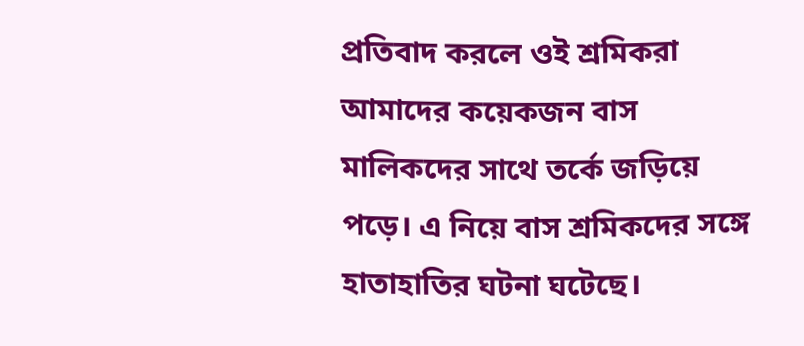প্রতিবাদ করলে ওই শ্রমিকরা আমাদের কয়েকজন বাস মালিকদের সাথে তর্কে জড়িয়ে পড়ে। এ নিয়ে বাস শ্রমিকদের সঙ্গে হাতাহাতির ঘটনা ঘটেছে।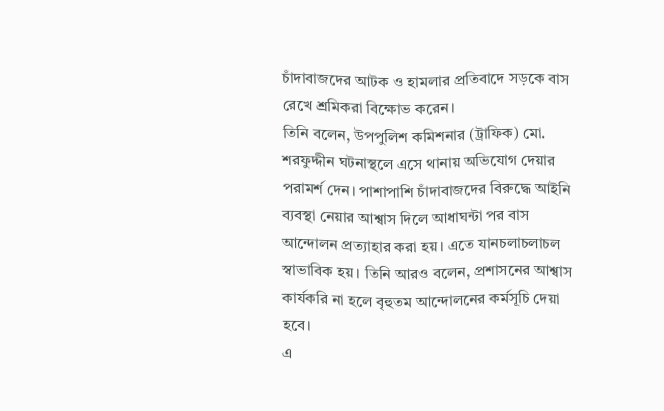চাঁদাবাজদের আটক ও হামলার প্রতিবাদে সড়কে বাস রেখে শ্রমিকরা বিক্ষোভ করেন।
তিনি বলেন, উপপুলিশ কমিশনার (ট্রাফিক) মো. শরফুদ্দীন ঘটনাস্থলে এসে থানায় অভিযোগ দেয়ার পরামর্শ দেন। পাশাপাশি চাঁদাবাজদের বিরুদ্ধে আইনি ব্যবস্থা নেয়ার আশ্বাস দিলে আধাঘন্টা পর বাস আন্দোলন প্রত্যাহার করা হয়। এতে যানচলাচলাচল স্বাভাবিক হয়। তিনি আরও বলেন, প্রশাসনের আশ্বাস কার্যকরি না হলে বৃহুতম আন্দোলনের কর্মসূচি দেয়া হবে।
এ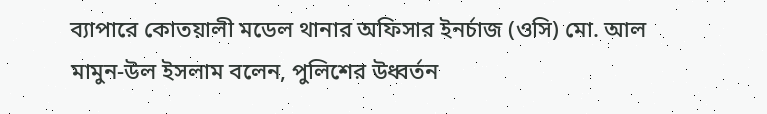ব্যাপারে কোতয়ালী মডেল থানার অফিসার ইনর্চাজ (ওসি) মো. আল মামুন-উল ইসলাম বলেন, পুলিশের উধ্বর্তন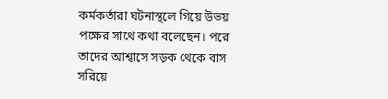কর্মকর্তারা ঘটনাস্থলে গিয়ে উভয় পক্ষের সাথে কথা বলেছেন। পরে তাদের আশ্বাসে সড়ক থেকে বাস সরিয়ে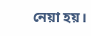নেয়া হয়।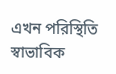এখন পরিস্থিতি স্বাভাবিক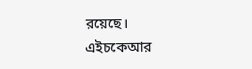রয়েছে।
এইচকেআর